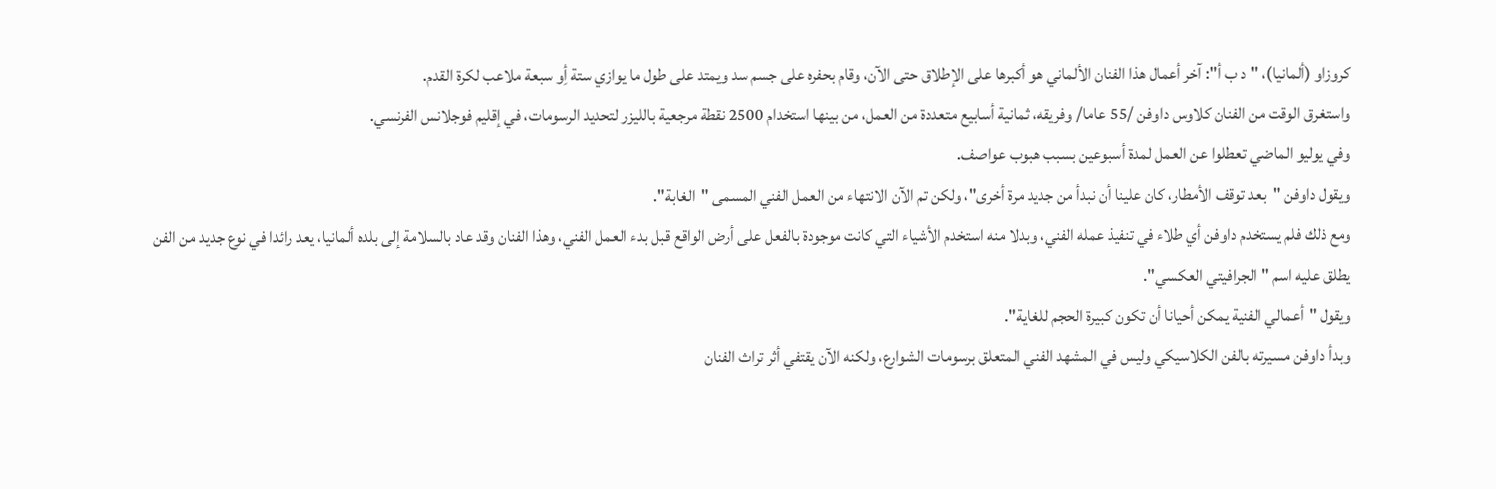كروزاو (ألمانيا)، "د ب أ": آخر أعمال هذا الفنان الألماني هو أكبرها على الإطلاق حتى الآن، وقام بحفره على جسم سد ويمتد على طول ما يوازي ستة أِو سبعة ملاعب لكرة القدم.
واستغرق الوقت من الفنان كلاوس داوفن /55 عاما/ وفريقه، ثمانية أسابيع متعددة من العمل، من بينها استخدام 2500 نقطة مرجعية بالليزر لتحديد الرسومات، في إقليم فوجلانس الفرنسي.
وفي يوليو الماضي تعطلوا عن العمل لمدة أسبوعين بسبب هبوب عواصف.
ويقول داوفن "بعد توقف الأمطار، كان علينا أن نبدأ من جديد مرة أخرى"، ولكن تم الآن الانتهاء من العمل الفني المسمى "الغابة".
ومع ذلك فلم يستخدم داوفن أي طلاء في تنفيذ عمله الفني، وبدلا منه استخدم الأشياء التي كانت موجودة بالفعل على أرض الواقع قبل بدء العمل الفني، وهذا الفنان وقد عاد بالسلامة إلى بلده ألمانيا، يعد رائدا في نوع جديد من الفن يطلق عليه اسم "الجرافيتي العكسي".
ويقول "أعمالي الفنية يمكن أحيانا أن تكون كبيرة الحجم للغاية".
وبدأ داوفن مسيرته بالفن الكلاسيكي وليس في المشهد الفني المتعلق برسومات الشوارع، ولكنه الآن يقتفي أثر تراث الفنان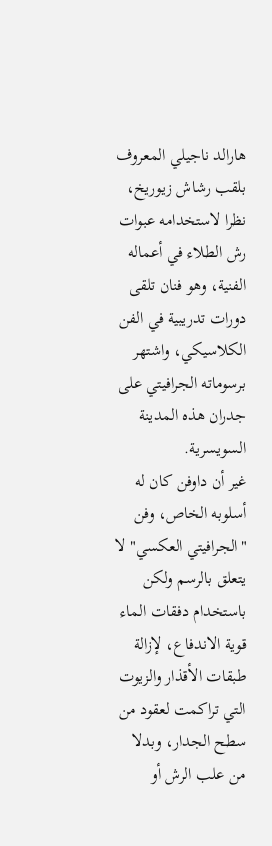هارالد ناجيلي المعروف بلقب رشاش زيوريخ، نظرا لاستخدامه عبوات رش الطلاء في أعماله الفنية، وهو فنان تلقى دورات تدريبية في الفن الكلاسيكي، واشتهر برسوماته الجرافيتي على جدران هذه المدينة السويسرية.
غير أن داوفن كان له أسلوبه الخاص، وفن "الجرافيتي العكسي" لا يتعلق بالرسم ولكن باستخدام دفقات الماء قوية الاندفاع، لإزالة طبقات الأقذار والزيوت التي تراكمت لعقود من سطح الجدار، وبدلا من علب الرش أو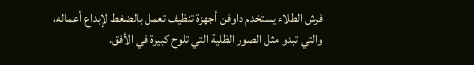فرش الطلاء يستخدم داوفن أجهزة تنظيف تعمل بالضغط لإبداع أعماله، والتي تبدو مثل الصور الظلية التي تلوح كبيرة في الأفق.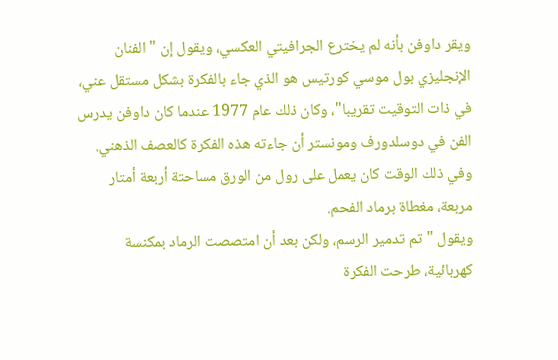ويقر داوفن بأنه لم يخترع الجرافيتي العكسي، ويقول إن " الفنان الإنجليزي بول موسي كورتيس هو الذي جاء بالفكرة بشكل مستقل عني، في ذات التوقيت تقريبا"، وكان ذلك عام 1977 عندما كان داوفن يدرس الفن في دوسلدورف ومونستر أن جاءته هذه الفكرة كالعصف الذهني.
وفي ذلك الوقت كان يعمل على رول من الورق مساحتة أربعة أمتار مربعة، مغطاة برماد الفحم.
ويقول "تم تدمير الرسم، ولكن بعد أن امتصصت الرماد بمكنسة كهربائية، طرحت الفكرة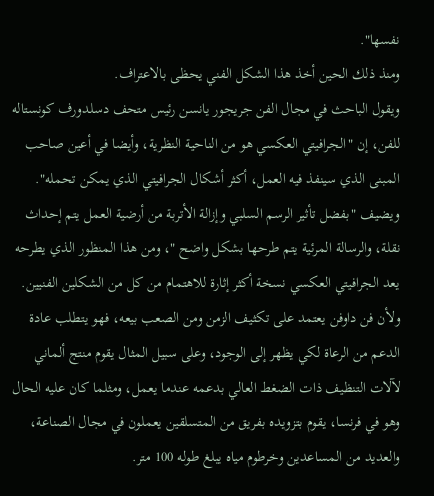نفسها".
ومنذ ذلك الحين أخذ هذا الشكل الفني يحظى بالاعتراف.
ويقول الباحث في مجال الفن جريجور يانسن رئيس متحف دسلدورف كونستاله للفن، إن "الجرافيتي العكسي هو من الناحية النظرية، وأيضا في أعين صاحب المبنى الذي سينفذ فيه العمل، أكثر أشكال الجرافيتي الذي يمكن تحمله".
ويضيف "بفضل تأثير الرسم السلبي وإزالة الأتربة من أرضية العمل يتم إحداث نقلة، والرسالة المرئية يتم طرحها بشكل واضح "، ومن هذا المنظور الذي يطرحه يعد الجرافيتي العكسي نسخة أكثر إثارة للاهتمام من كل من الشكلين الفنيين.
ولأن فن داوفن يعتمد على تكثيف الزمن ومن الصعب بيعه، فهو يتطلب عادة الدعم من الرعاة لكي يظهر إلى الوجود، وعلى سبيل المثال يقوم منتج ألماني لآلات التنظيف ذات الضغط العالي بدعمه عندما يعمل، ومثلما كان عليه الحال وهو في فرنسا، يقوم بتزويده بفريق من المتسلقين يعملون في مجال الصناعة، والعديد من المساعدين وخرطوم مياه يبلغ طوله 100 متر.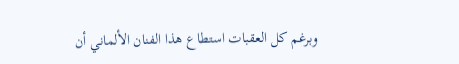وبرغم كل العقبات استطاع هذا الفنان الألماني أن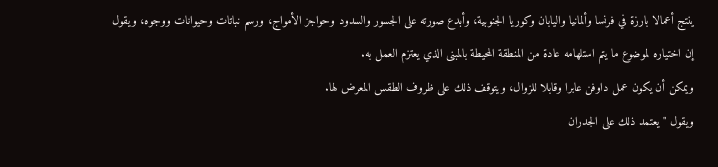ينتج أعمالا بارزة في فرنسا وألمانيا واليابان وكوريا الجنوبية، وأبدع صورته على الجسور والسدود وحواجز الأمواج، ورسم نباتات وحيوانات ووجوه، ويقول إن اختياره لموضوع ما يتم استلهامه عادة من المنطقة المحيطة بالمبنى الذي يعتزم العمل به.
ويمكن أن يكون عمل داوفن عابرا وقابلا للزوال، ويتوقف ذلك على ظروف الطقس المعرض لها.
ويقول " يعتمد ذلك على الجدران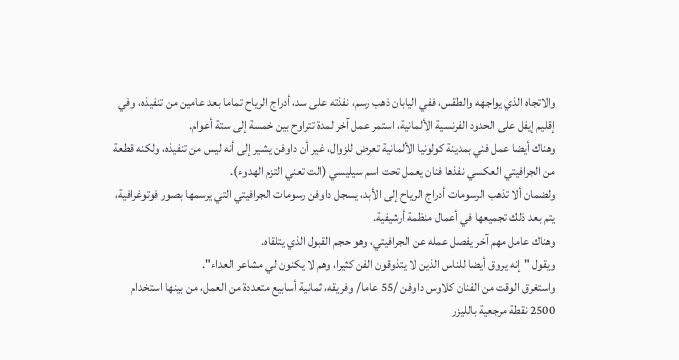والاتجاه الذي يواجهه والطقس، ففي اليابان ذهب رسم، نفذته على سد، أدراج الرياح تماما بعد عامين من تنفيذه، وفي إقليم إيفل على الحدود الفرنسية الألمانية، استمر عمل آخر لمدة تتراوح بين خمسة إلى ستة أعوام.
وهناك أيضا عمل فني بمدينة كولونيا الألمانية تعرض للزوال، غير أن داوفن يشير إلى أنه ليس من تنفيذه، ولكنه قطعة من الجرافيتي العكسي نفذها فنان يعمل تحت اسم سيليسي (الت تعني التزم الهدوء).
ولضمان ألا تذهب الرسومات أدراج الرياح إلى الأبد، يسجل داوفن رسومات الجرافيتي التي يرسمها بصور فوتوغرافية، يتم بعد ذلك تجميعها في أعمال منظمة أرشيفية.
وهناك عامل مهم آخر يفصل عمله عن الجرافيتي، وهو حجم القبول الذي يتلقاه.
ويقول "إنه يروق أيضا للناس الذين لا يتذوقون الفن كثيرا، وهم لا يكنون لي مشاعر العداء".
واستغرق الوقت من الفنان كلاوس داوفن /55 عاما/ وفريقه، ثمانية أسابيع متعددة من العمل، من بينها استخدام 2500 نقطة مرجعية بالليزر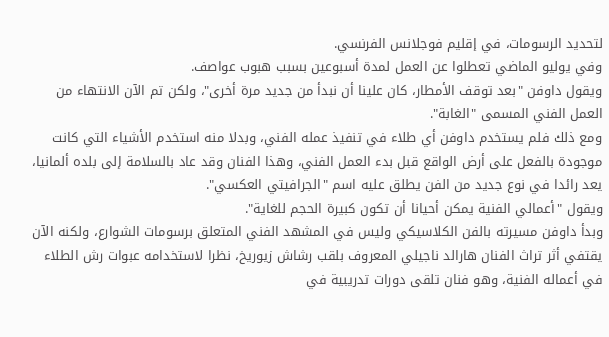لتحديد الرسومات، في إقليم فوجلانس الفرنسي.
وفي يوليو الماضي تعطلوا عن العمل لمدة أسبوعين بسبب هبوب عواصف.
ويقول داوفن "بعد توقف الأمطار، كان علينا أن نبدأ من جديد مرة أخرى"، ولكن تم الآن الانتهاء من العمل الفني المسمى "الغابة".
ومع ذلك فلم يستخدم داوفن أي طلاء في تنفيذ عمله الفني، وبدلا منه استخدم الأشياء التي كانت موجودة بالفعل على أرض الواقع قبل بدء العمل الفني، وهذا الفنان وقد عاد بالسلامة إلى بلده ألمانيا، يعد رائدا في نوع جديد من الفن يطلق عليه اسم "الجرافيتي العكسي".
ويقول "أعمالي الفنية يمكن أحيانا أن تكون كبيرة الحجم للغاية".
وبدأ داوفن مسيرته بالفن الكلاسيكي وليس في المشهد الفني المتعلق برسومات الشوارع، ولكنه الآن يقتفي أثر تراث الفنان هارالد ناجيلي المعروف بلقب رشاش زيوريخ، نظرا لاستخدامه عبوات رش الطلاء في أعماله الفنية، وهو فنان تلقى دورات تدريبية في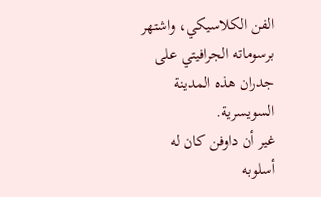الفن الكلاسيكي، واشتهر برسوماته الجرافيتي على جدران هذه المدينة السويسرية.
غير أن داوفن كان له أسلوبه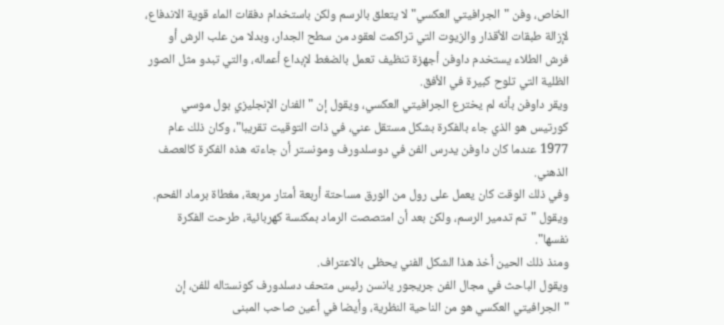الخاص، وفن "الجرافيتي العكسي" لا يتعلق بالرسم ولكن باستخدام دفقات الماء قوية الاندفاع، لإزالة طبقات الأقذار والزيوت التي تراكمت لعقود من سطح الجدار، وبدلا من علب الرش أو فرش الطلاء يستخدم داوفن أجهزة تنظيف تعمل بالضغط لإبداع أعماله، والتي تبدو مثل الصور الظلية التي تلوح كبيرة في الأفق.
ويقر داوفن بأنه لم يخترع الجرافيتي العكسي، ويقول إن " الفنان الإنجليزي بول موسي كورتيس هو الذي جاء بالفكرة بشكل مستقل عني، في ذات التوقيت تقريبا"، وكان ذلك عام 1977 عندما كان داوفن يدرس الفن في دوسلدورف ومونستر أن جاءته هذه الفكرة كالعصف الذهني.
وفي ذلك الوقت كان يعمل على رول من الورق مساحتة أربعة أمتار مربعة، مغطاة برماد الفحم.
ويقول "تم تدمير الرسم، ولكن بعد أن امتصصت الرماد بمكنسة كهربائية، طرحت الفكرة نفسها".
ومنذ ذلك الحين أخذ هذا الشكل الفني يحظى بالاعتراف.
ويقول الباحث في مجال الفن جريجور يانسن رئيس متحف دسلدورف كونستاله للفن، إن "الجرافيتي العكسي هو من الناحية النظرية، وأيضا في أعين صاحب المبنى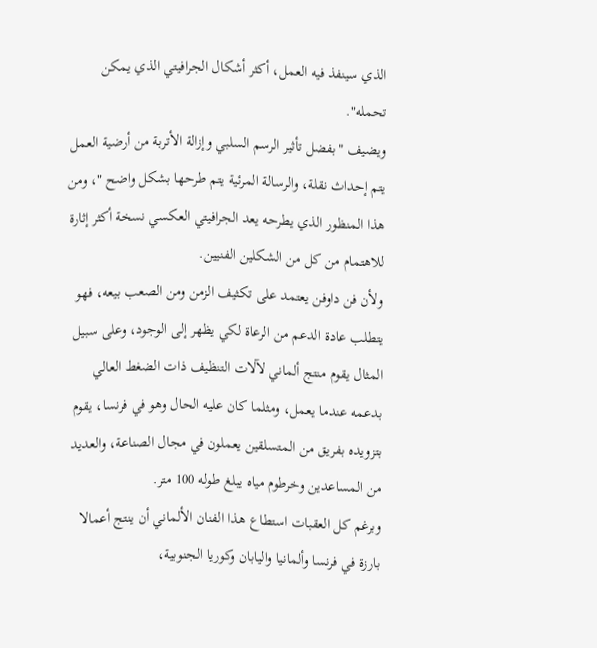الذي سينفذ فيه العمل، أكثر أشكال الجرافيتي الذي يمكن تحمله".
ويضيف "بفضل تأثير الرسم السلبي وإزالة الأتربة من أرضية العمل يتم إحداث نقلة، والرسالة المرئية يتم طرحها بشكل واضح "، ومن هذا المنظور الذي يطرحه يعد الجرافيتي العكسي نسخة أكثر إثارة للاهتمام من كل من الشكلين الفنيين.
ولأن فن داوفن يعتمد على تكثيف الزمن ومن الصعب بيعه، فهو يتطلب عادة الدعم من الرعاة لكي يظهر إلى الوجود، وعلى سبيل المثال يقوم منتج ألماني لآلات التنظيف ذات الضغط العالي بدعمه عندما يعمل، ومثلما كان عليه الحال وهو في فرنسا، يقوم بتزويده بفريق من المتسلقين يعملون في مجال الصناعة، والعديد من المساعدين وخرطوم مياه يبلغ طوله 100 متر.
وبرغم كل العقبات استطاع هذا الفنان الألماني أن ينتج أعمالا بارزة في فرنسا وألمانيا واليابان وكوريا الجنوبية،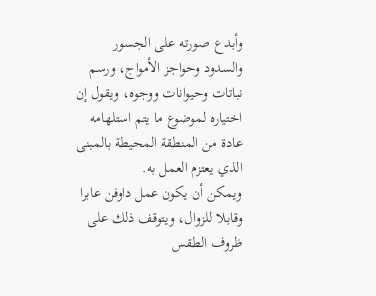وأبدع صورته على الجسور والسدود وحواجز الأمواج، ورسم نباتات وحيوانات ووجوه، ويقول إن اختياره لموضوع ما يتم استلهامه عادة من المنطقة المحيطة بالمبنى الذي يعتزم العمل به.
ويمكن أن يكون عمل داوفن عابرا وقابلا للزوال، ويتوقف ذلك على ظروف الطقس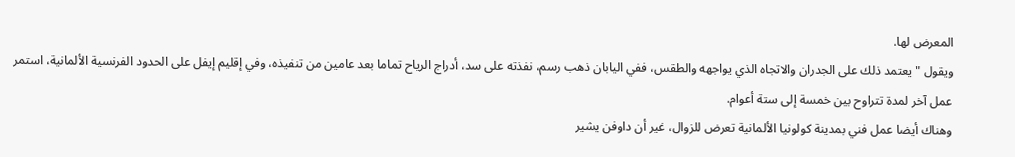المعرض لها.
ويقول " يعتمد ذلك على الجدران والاتجاه الذي يواجهه والطقس، ففي اليابان ذهب رسم، نفذته على سد، أدراج الرياح تماما بعد عامين من تنفيذه، وفي إقليم إيفل على الحدود الفرنسية الألمانية، استمر عمل آخر لمدة تتراوح بين خمسة إلى ستة أعوام.
وهناك أيضا عمل فني بمدينة كولونيا الألمانية تعرض للزوال، غير أن داوفن يشير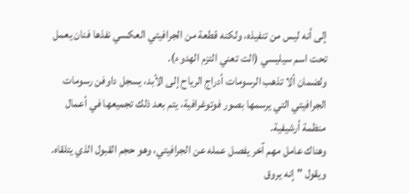إلى أنه ليس من تنفيذه، ولكنه قطعة من الجرافيتي العكسي نفذها فنان يعمل تحت اسم سيليسي (الت تعني التزم الهدوء).
ولضمان ألا تذهب الرسومات أدراج الرياح إلى الأبد، يسجل داوفن رسومات الجرافيتي التي يرسمها بصور فوتوغرافية، يتم بعد ذلك تجميعها في أعمال منظمة أرشيفية.
وهناك عامل مهم آخر يفصل عمله عن الجرافيتي، وهو حجم القبول الذي يتلقاه.
ويقول "إنه يروق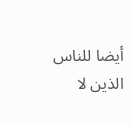أيضا للناس الذين لا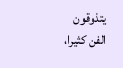يتذوقون الفن كثيرا،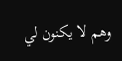وهم لا يكنون لي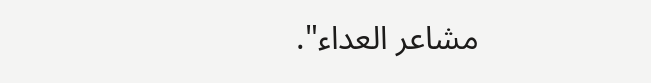مشاعر العداء".